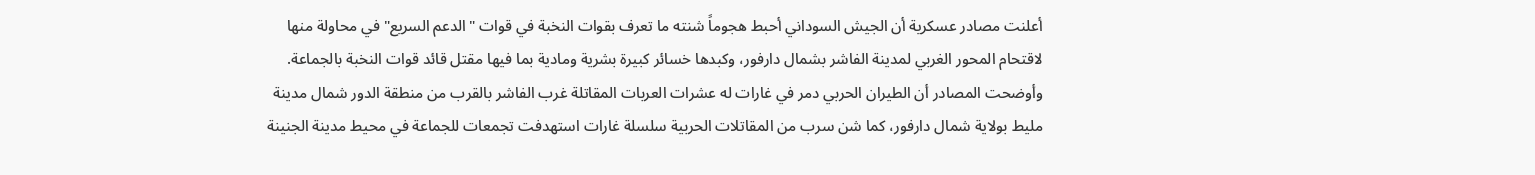أعلنت مصادر عسكرية أن الجيش السوداني أحبط هجوماً شنته ما تعرف بقوات النخبة في قوات "الدعم السريع" في محاولة منها لاقتحام المحور الغربي لمدينة الفاشر بشمال دارفور، وكبدها خسائر كبيرة بشرية ومادية بما فيها مقتل قائد قوات النخبة بالجماعة. وأوضحت المصادر أن الطيران الحربي دمر في غارات له عشرات العربات المقاتلة غرب الفاشر بالقرب من منطقة الدور شمال مدينة مليط بولاية شمال دارفور، كما شن سرب من المقاتلات الحربية سلسلة غارات استهدفت تجمعات للجماعة في محيط مدينة الجنينة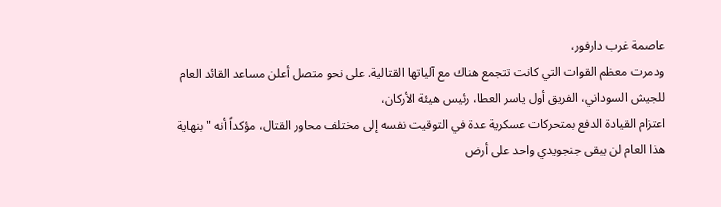عاصمة غرب دارفور،
ودمرت معظم القوات التي كانت تتجمع هناك مع آلياتها القتالية. على نحو متصل أعلن مساعد القائد العام للجيش السوداني، الفريق أول ياسر العطا، رئيس هيئة الأركان،
اعتزام القيادة الدفع بمتحركات عسكرية عدة في التوقيت نفسه إلى مختلف محاور القتال، مؤكداً أنه "بنهاية هذا العام لن يبقى جنجويدي واحد على أرض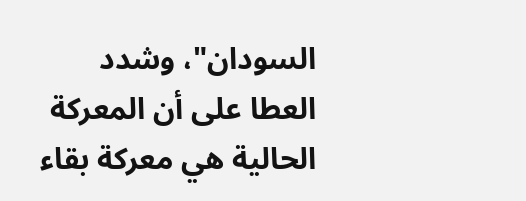السودان"، وشدد العطا على أن المعركة الحالية هي معركة بقاء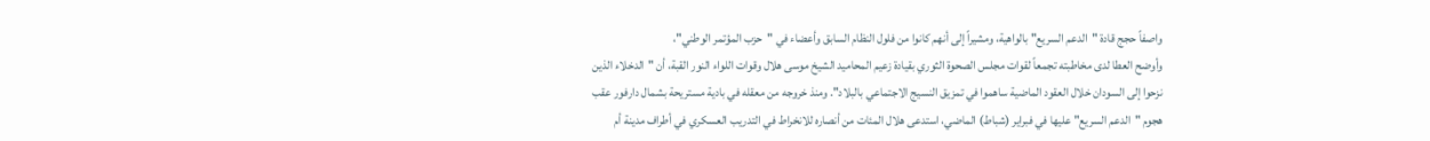واصفاً حجج قادة "الدعم السريع" بالواهية، ومشيراً إلى أنهم كانوا من فلول النظام السابق وأعضاء في "حزب المؤتمر الوطني"،
وأوضح العطا لدى مخاطبته تجمعاً لقوات مجلس الصحوة الثوري بقيادة زعيم المحاميد الشيخ موسى هلال وقوات اللواء النور القبة، أن "الدخلاء الذين نزحوا إلى السودان خلال العقود الماضية ساهموا في تمزيق النسيج الاجتماعي بالبلاد". ومنذ خروجه من معقله في بادية مستريحة بشمال دارفور عقب هجوم "الدعم السريع" عليها في فبراير (شباط) الماضي، استدعى هلال المئات من أنصاره للانخراط في التدريب العسكري في أطراف مدينة أم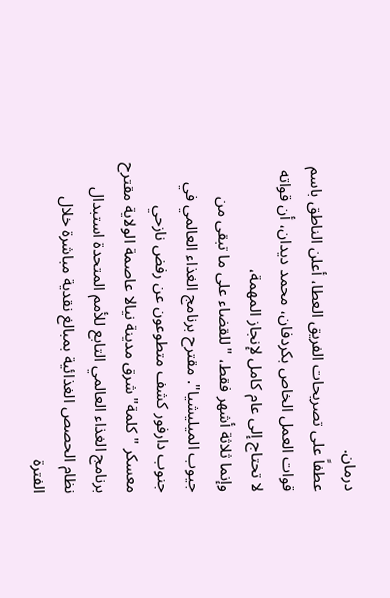درمان.
عطفاً على تصريحات الفريق العطا، أعلن الناطق باسم قوات العمل الخاص بكردفان، محمد ديدان، أن قواته لا تحتاج إلى عام كامل لإنجاز المهمة،
وإنما ثلاثة أشهر فقط، "للقضاء على ما تبقى من جيوب الميليشيا". مقترح برنامج الغذاء العالمي في جنوب دارفور كشف متطوعون عن رفض نازحي معسكر "كلمة" شرق مدينة نيالا عاصمة الولاية مقترح برنامج الغذاء العالمي التابع للأمم المتحدة استبدال نظام الحصص الغذائية بمبالغ نقدية مباشرة خلال الفترة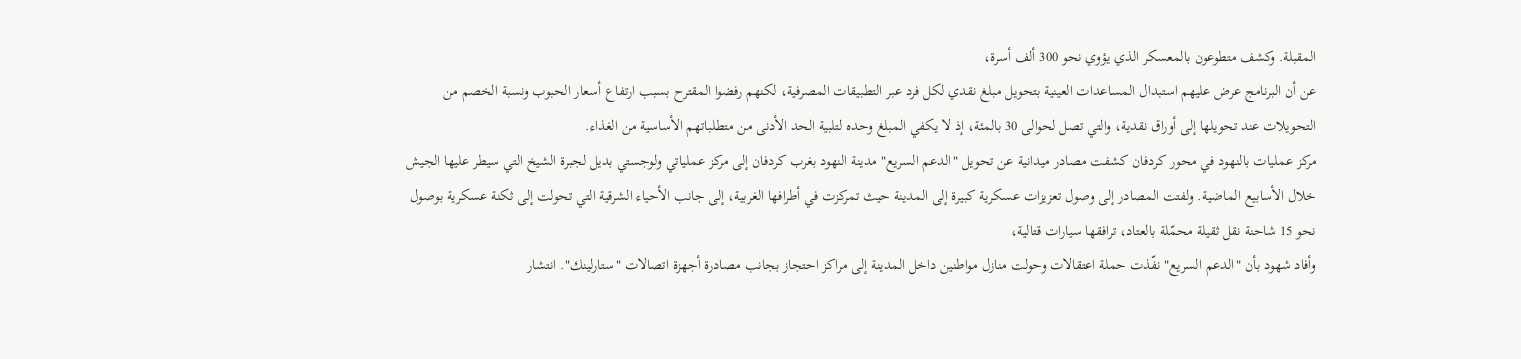المقبلة. وكشف متطوعون بالمعسكر الذي يؤوي نحو 300 ألف أسرة،
عن أن البرنامج عرض عليهم استبدال المساعدات العينية بتحويل مبلغ نقدي لكل فرد عبر التطبيقات المصرفية، لكنهم رفضوا المقترح بسبب ارتفاع أسعار الحبوب ونسبة الخصم من التحويلات عند تحويلها إلى أوراق نقدية، والتي تصل لحوالى 30 بالمئة، إذ لا يكفي المبلغ وحده لتلبية الحد الأدنى من متطلباتهم الأساسية من الغذاء.
مركز عمليات بالنهود في محور كردفان كشفت مصادر ميدانية عن تحويل "الدعم السريع" مدينة النهود بغرب كردفان إلى مركز عملياتي ولوجستي بديل لجبرة الشيخ التي سيطر عليها الجيش خلال الأسابيع الماضية. ولفتت المصادر إلى وصول تعزيزات عسكرية كبيرة إلى المدينة حيث تمركزت في أطرافها الغربية، إلى جانب الأحياء الشرقية التي تحولت إلى ثكنة عسكرية بوصول نحو 15 شاحنة نقل ثقيلة محمّلة بالعتاد، ترافقها سيارات قتالية،
وأفاد شهود بأن "الدعم السريع" نفّذت حملة اعتقالات وحولت منازل مواطنين داخل المدينة إلى مراكز احتجاز بجانب مصادرة أجهزة اتصالات "ستارلينك". انتشار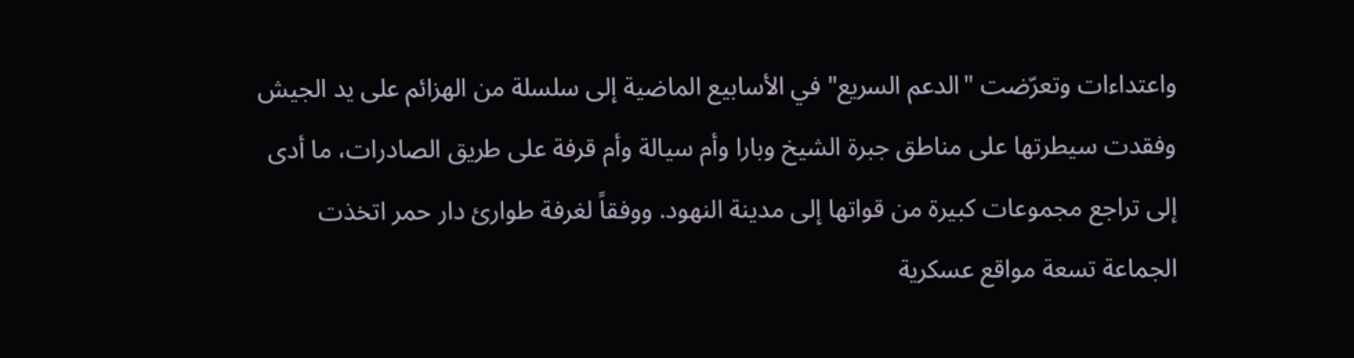واعتداءات وتعرّضت "الدعم السريع" في الأسابيع الماضية إلى سلسلة من الهزائم على يد الجيش وفقدت سيطرتها على مناطق جبرة الشيخ وبارا وأم سيالة وأم قرفة على طريق الصادرات، ما أدى إلى تراجع مجموعات كبيرة من قواتها إلى مدينة النهود. ووفقاً لغرفة طوارئ دار حمر اتخذت الجماعة تسعة مواقع عسكرية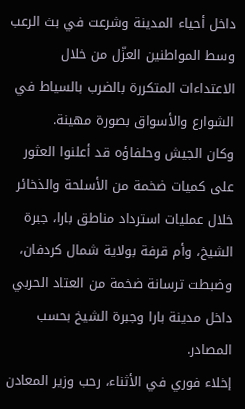داخل أحياء المدينة وشرعت في بث الرعب وسط المواطنين العزّل من خلال الاعتداءات المتكررة بالضرب بالسياط في الشوارع والأسواق بصورة مهينة.
وكان الجيش وحلفاؤه قد أعلنوا العثور على كميات ضخمة من الأسلحة والذخائر خلال عمليات استرداد مناطق بارا، جبرة الشيخ، وأم قرفة بولاية شمال كردفان، وضبطت ترسانة ضخمة من العتاد الحربي داخل مدينة بارا وجبرة الشيخ بحسب المصادر.
إخلاء فوري في الأثناء، رحب وزير المعادن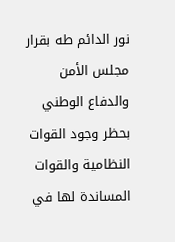نور الدائم طه بقرار مجلس الأمن والدفاع الوطني بحظر وجود القوات النظامية والقوات المساندة لها في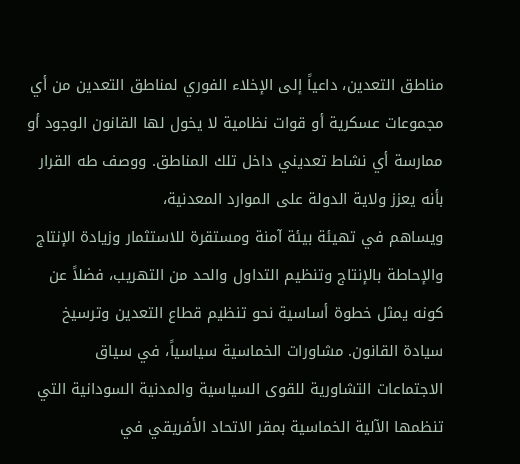مناطق التعدين، داعياً إلى الإخلاء الفوري لمناطق التعدين من أي مجموعات عسكرية أو قوات نظامية لا يخول لها القانون الوجود أو ممارسة أي نشاط تعديني داخل تلك المناطق. ووصف طه القرار بأنه يعزز ولاية الدولة على الموارد المعدنية،
ويساهم في تهيئة بيئة آمنة ومستقرة للاستثمار وزيادة الإنتاج والإحاطة بالإنتاج وتنظيم التداول والحد من التهريب، فضلاً عن كونه يمثل خطوة أساسية نحو تنظيم قطاع التعدين وترسيخ سيادة القانون. مشاورات الخماسية سياسياً، في سياق الاجتماعات التشاورية للقوى السياسية والمدنية السودانية التي تنظمها الآلية الخماسية بمقر الاتحاد الأفريقي في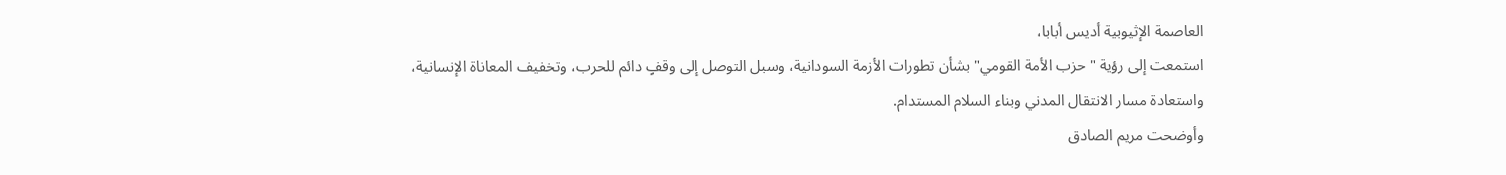العاصمة الإثيوبية أديس أبابا،
استمعت إلى رؤية "حزب الأمة القومي" بشأن تطورات الأزمة السودانية، وسبل التوصل إلى وقفٍ دائم للحرب، وتخفيف المعاناة الإنسانية، واستعادة مسار الانتقال المدني وبناء السلام المستدام.
وأوضحت مريم الصادق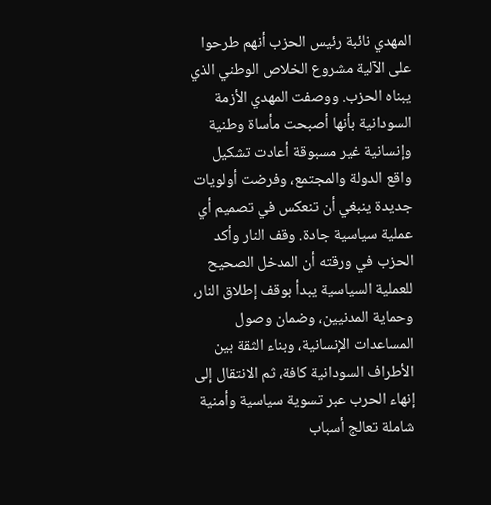المهدي نائبة رئيس الحزب أنهم طرحوا على الآلية مشروع الخلاص الوطني الذي يبناه الحزب. ووصفت المهدي الأزمة السودانية بأنها أصبحت مأساة وطنية وإنسانية غير مسبوقة أعادت تشكيل واقع الدولة والمجتمع، وفرضت أولويات جديدة ينبغي أن تنعكس في تصميم أي عملية سياسية جادة. وقف النار وأكد الحزب في ورقته أن المدخل الصحيح للعملية السياسية يبدأ بوقف إطلاق النار،
وحماية المدنيين، وضمان وصول المساعدات الإنسانية، وبناء الثقة بين الأطراف السودانية كافة، ثم الانتقال إلى إنهاء الحرب عبر تسوية سياسية وأمنية شاملة تعالج أسباب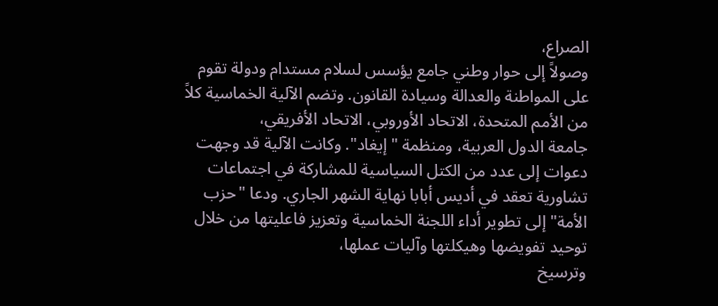الصراع،
وصولاً إلى حوار وطني جامع يؤسس لسلام مستدام ودولة تقوم على المواطنة والعدالة وسيادة القانون. وتضم الآلية الخماسية كلاً من الأمم المتحدة، الاتحاد الأوروبي، الاتحاد الأفريقي،
جامعة الدول العربية، ومنظمة "إيغاد". وكانت الآلية قد وجهت دعوات إلى عدد من الكتل السياسية للمشاركة في اجتماعات تشاورية تعقد في أديس أبابا نهاية الشهر الجاري. ودعا "حزب الأمة" إلى تطوير أداء اللجنة الخماسية وتعزيز فاعليتها من خلال توحيد تفويضها وهيكلتها وآليات عملها،
وترسيخ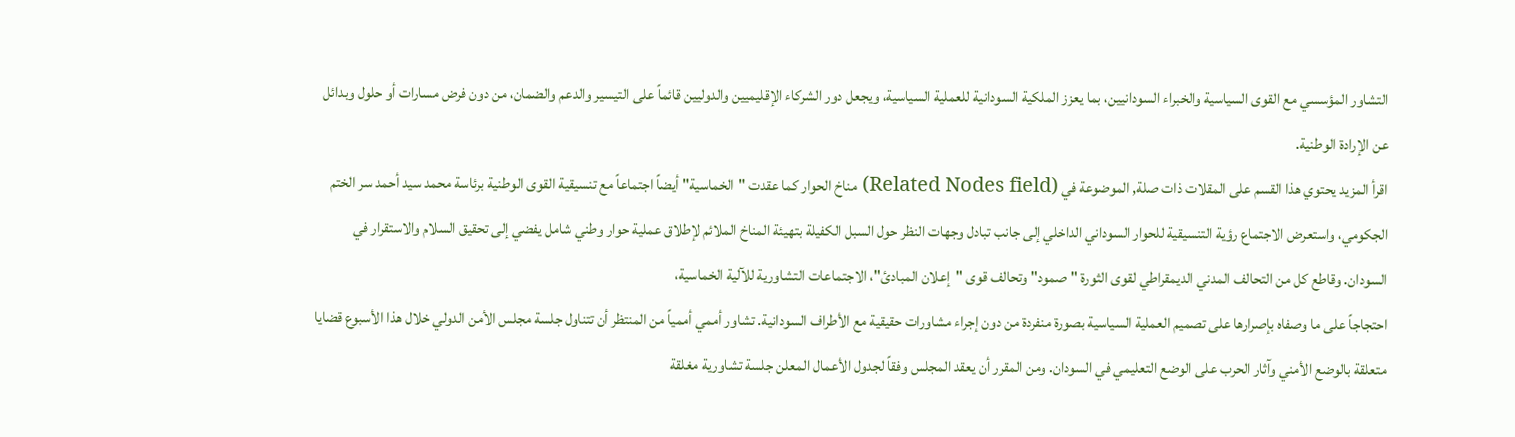التشاور المؤسسي مع القوى السياسية والخبراء السودانيين، بما يعزز الملكية السودانية للعملية السياسية، ويجعل دور الشركاء الإقليميين والدوليين قائماً على التيسير والدعم والضمان، من دون فرض مسارات أو حلول وبدائل عن الإرادة الوطنية.
اقرأ المزيد يحتوي هذا القسم على المقلات ذات صلة, الموضوعة في (Related Nodes field) مناخ الحوار كما عقدت "الخماسية" أيضاً اجتماعاً مع تنسيقية القوى الوطنية برئاسة محمد سيد أحمد سر الختم الجكومي، واستعرض الاجتماع رؤية التنسيقية للحوار السوداني الداخلي إلى جانب تبادل وجهات النظر حول السبل الكفيلة بتهيئة المناخ الملائم لإطلاق عملية حوار وطني شامل يفضي إلى تحقيق السلام والاستقرار في السودان. وقاطع كل من التحالف المدني الديمقراطي لقوى الثورة "صمود" وتحالف قوى "إعلان المبادئ"، الاجتماعات التشاورية للآلية الخماسية،
احتجاجاً على ما وصفاه بإصرارها على تصميم العملية السياسية بصورة منفردة من دون إجراء مشاورات حقيقية مع الأطراف السودانية. تشاور أممي أممياً من المنتظر أن تتناول جلسة مجلس الأمن الدولي خلال هذا الأسبوع قضايا متعلقة بالوضع الأمني وآثار الحرب على الوضع التعليمي في السودان. ومن المقرر أن يعقد المجلس وفقاً لجدول الأعمال المعلن جلسة تشاورية مغلقة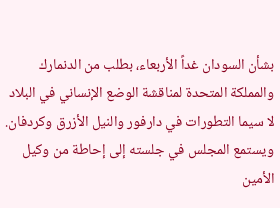بشأن السودان غداً الأربعاء، بطلب من الدنمارك والمملكة المتحدة لمناقشة الوضع الإنساني في البلاد لا سيما التطورات في دارفور والنيل الأزرق وكردفان.
ويستمع المجلس في جلسته إلى إحاطة من وكيل الأمين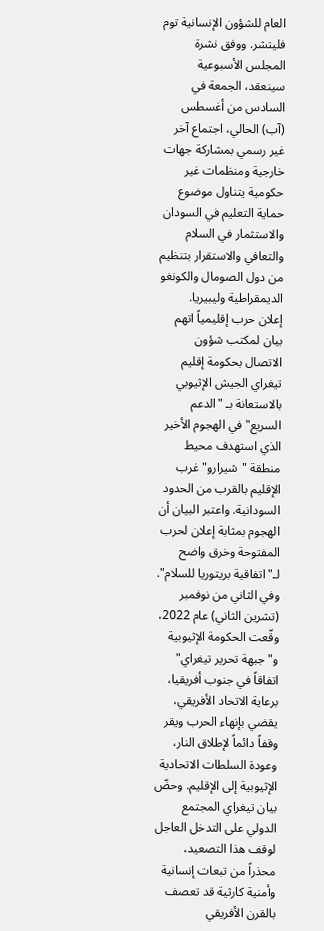العام للشؤون الإنسانية توم فليتشر. ووفق نشرة المجلس الأسبوعية سينعقد، الجمعة في السادس من أغسطس (آب) الحالي، اجتماع آخر غير رسمي بمشاركة جهات خارجية ومنظمات غير حكومية يتناول موضوع حماية التعليم في السودان والاستثمار في السلام والتعافي والاستقرار بتنظيم من دول الصومال والكونغو الديمقراطية وليبيريا.
إعلان حرب إقليمياً اتهم بيان لمكتب شؤون الاتصال بحكومة إقليم تيغراي الجيش الإثيوبي بالاستعانة بـ "الدعم السريع" في الهجوم الأخير الذي استهدف محيط منطقة "شيرارو" غرب الإقليم بالقرب من الحدود السودانية. واعتبر البيان أن الهجوم بمثابة إعلان لحرب المفتوحة وخرق واضح لـ"اتفاقية بريتوريا للسلام". وفي الثاني من نوفمبر (تشرين الثاني) عام 2022، وقّعت الحكومة الإثيوبية و"جبهة تحرير تيغراي" اتفاقاً في جنوب أفريقيا،
برعاية الاتحاد الأفريقي، يقضي بإنهاء الحرب ويقر وقفاً دائماً لإطلاق النار، وعودة السلطات الاتحادية الإثيوبية إلى الإقليم. وحضّ بيان تيغراي المجتمع الدولي على التدخل العاجل لوقف هذا التصعيد،
محذراً من تبعات إنسانية وأمنية كارثية قد تعصف بالقرن الأفريقي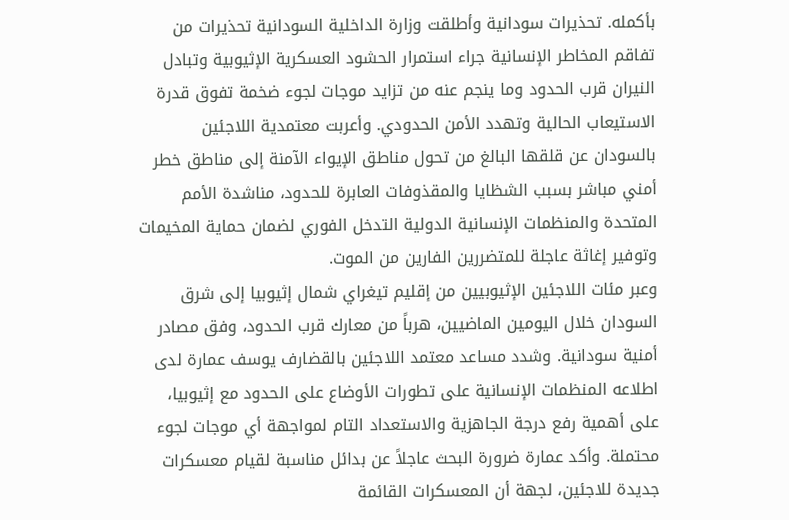بأكمله. تحذيرات سودانية وأطلقت وزارة الداخلية السودانية تحذيرات من تفاقم المخاطر الإنسانية جراء استمرار الحشود العسكرية الإثيوبية وتبادل النيران قرب الحدود وما ينجم عنه من تزايد موجات لجوء ضخمة تفوق قدرة الاستيعاب الحالية وتهدد الأمن الحدودي. وأعربت معتمدية اللاجئين بالسودان عن قلقها البالغ من تحول مناطق الإيواء الآمنة إلى مناطق خطر أمني مباشر بسبب الشظايا والمقذوفات العابرة للحدود، مناشدة الأمم المتحدة والمنظمات الإنسانية الدولية التدخل الفوري لضمان حماية المخيمات وتوفير إغاثة عاجلة للمتضررين الفارين من الموت.
وعبر مئات اللاجئين الإثيوبيين من إقليم تيغراي شمال إثيوبيا إلى شرق السودان خلال اليومين الماضيين، هرباً من معارك قرب الحدود، وفق مصادر أمنية سودانية. وشدد مساعد معتمد اللاجئين بالقضارف يوسف عمارة لدى اطلاعه المنظمات الإنسانية على تطورات الأوضاع على الحدود مع إثيوبيا،
على أهمية رفع درجة الجاهزية والاستعداد التام لمواجهة أي موجات لجوء محتملة. وأكد عمارة ضرورة البحث عاجلاً عن بدائل مناسبة لقيام معسكرات جديدة للاجئين، لجهة أن المعسكرات القائمة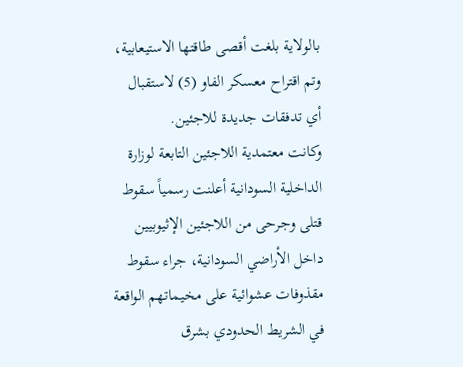بالولاية بلغت أقصى طاقتها الاستيعابية، وتم اقتراح معسكر الفاو (5) لاستقبال أي تدفقات جديدة للاجئين.
وكانت معتمدية اللاجئين التابعة لوزارة الداخلية السودانية أعلنت رسمياً سقوط قتلى وجرحى من اللاجئين الإثيوبيين داخل الأراضي السودانية، جراء سقوط مقذوفات عشوائية على مخيماتهم الواقعة في الشريط الحدودي بشرق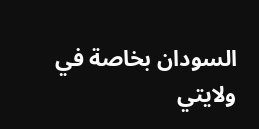السودان بخاصة في ولايتي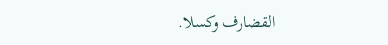القضارف وكسلا.